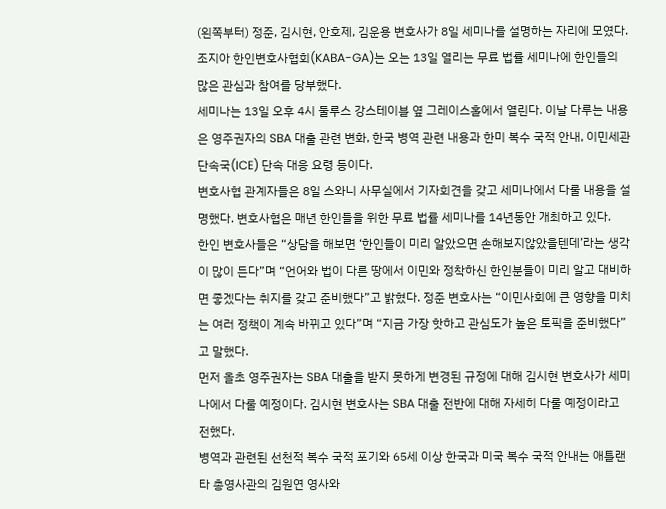(왼쪽부터) 정준, 김시현, 안호제, 김운용 변호사가 8일 세미나를 설명하는 자리에 모였다.
조지아 한인변호사협회(KABA-GA)는 오는 13일 열리는 무료 법률 세미나에 한인들의 많은 관심과 참여를 당부했다.
세미나는 13일 오후 4시 둘루스 강스테이블 옆 그레이스홀에서 열린다. 이날 다루는 내용은 영주권자의 SBA 대출 관련 변화, 한국 병역 관련 내용과 한미 복수 국적 안내, 이민세관단속국(ICE) 단속 대응 요령 등이다.
변호사협 관계자들은 8일 스와니 사무실에서 기자회견을 갖고 세미나에서 다룰 내용을 설명했다. 변호사협은 매년 한인들을 위한 무료 법률 세미나를 14년동안 개최하고 있다.
한인 변호사들은 “상담을 해보면 ‘한인들이 미리 알았으면 손해보지않았을텐데’라는 생각이 많이 든다”며 “언어와 법이 다른 땅에서 이민와 정착하신 한인분들이 미리 알고 대비하면 좋겠다는 취지를 갖고 준비했다”고 밝혔다. 정준 변호사는 “이민사회에 큰 영향을 미치는 여러 정책이 계속 바뀌고 있다”며 “지금 가장 핫하고 관심도가 높은 토픽을 준비했다”고 말했다.
먼저 올초 영주권자는 SBA 대출을 받지 못하게 변경된 규정에 대해 김시현 변호사가 세미나에서 다룰 예정이다. 김시현 변호사는 SBA 대출 전반에 대해 자세히 다룰 예정이라고 전했다.
병역과 관련된 선천적 복수 국적 포기와 65세 이상 한국과 미국 복수 국적 안내는 애틀랜타 총영사관의 김원연 영사와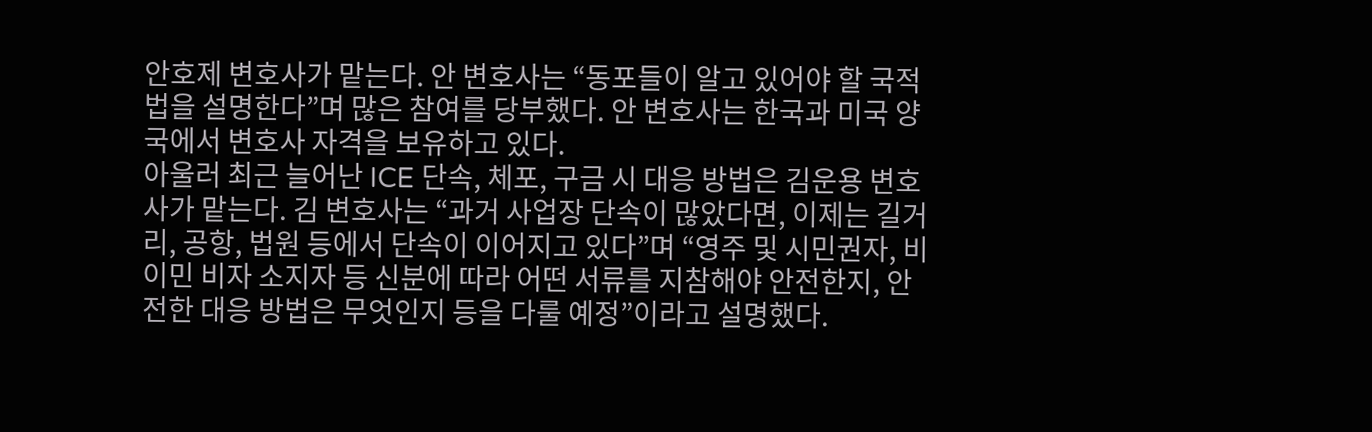안호제 변호사가 맡는다. 안 변호사는 “동포들이 알고 있어야 할 국적법을 설명한다”며 많은 참여를 당부했다. 안 변호사는 한국과 미국 양국에서 변호사 자격을 보유하고 있다.
아울러 최근 늘어난 ICE 단속, 체포, 구금 시 대응 방법은 김운용 변호사가 맡는다. 김 변호사는 “과거 사업장 단속이 많았다면, 이제는 길거리, 공항, 법원 등에서 단속이 이어지고 있다”며 “영주 및 시민권자, 비이민 비자 소지자 등 신분에 따라 어떤 서류를 지참해야 안전한지, 안전한 대응 방법은 무엇인지 등을 다룰 예정”이라고 설명했다.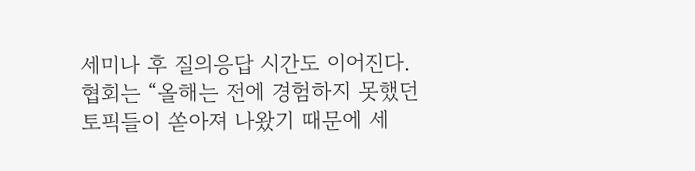세미나 후 질의응답 시간도 이어진다. 협회는 “올해는 전에 경험하지 못했던 토픽들이 쏟아져 나왔기 때문에 세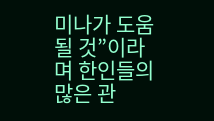미나가 도움될 것”이라며 한인들의 많은 관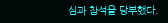심과 참석을 당부했다.